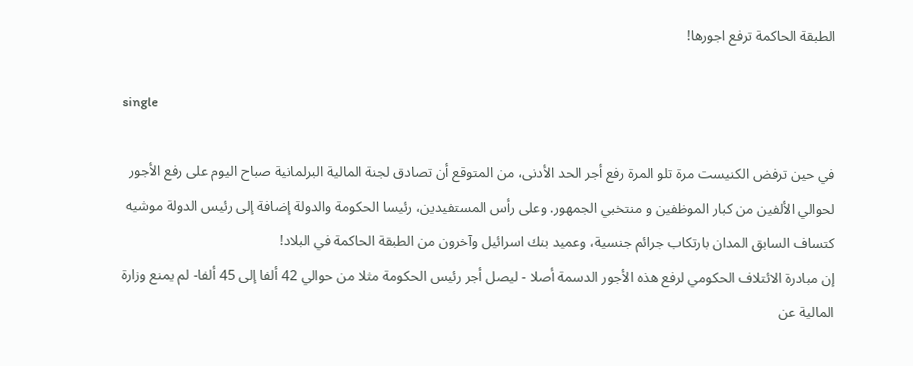الطبقة الحاكمة ترفع اجورها!

single

في حين ترفض الكنيست مرة تلو المرة رفع أجر الحد الأدنى، من المتوقع أن تصادق لجنة المالية البرلمانية صباح اليوم على رفع الأجور لحوالي الألفين من كبار الموظفين و منتخبي الجمهور. وعلى رأس المستفيدين، رئيسا الحكومة والدولة إضافة إلى رئيس الدولة موشيه كتساف السابق المدان بارتكاب جرائم جنسية، وعميد بنك اسرائيل وآخرون من الطبقة الحاكمة في البلاد!
إن مبادرة الائتلاف الحكومي لرفع هذه الأجور الدسمة أصلا - ليصل أجر رئيس الحكومة مثلا من حوالي 42 ألفا إلى 45 ألفا- لم يمنع وزارة المالية عن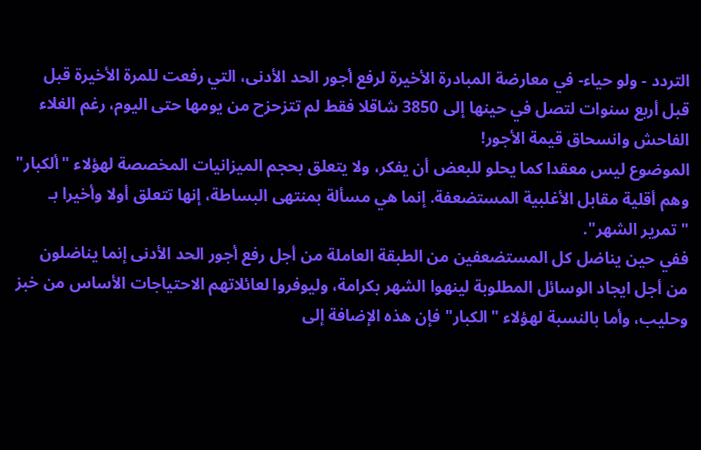التردد - ولو حياء- في معارضة المبادرة الأخيرة لرفع أجور الحد الأدنى، التي رفعت للمرة الأخيرة قبل قبل أربع سنوات لتصل في حينها إلى 3850 شاقلا فقط لم تتزحزح من يومها حتى اليوم، رغم الغلاء الفاحش وانسحاق قيمة الأجور!
الموضوع ليس معقدا كما يحلو للبعض أن يفكر، ولا يتعلق بحجم الميزانيات المخصصة لهؤلاء "ألكبار" وهم أقلية مقابل الأغلبية المستضعفة. إنما هي مسألة بمنتهى البساطة، إنها تتعلق أولا وأخيرا بـ "تمرير الشهر".
ففي حين يناضل كل المستضعفين من الطبقة العاملة من أجل رفع أجور الحد الأدنى إنما يناضلون من أجل ايجاد الوسائل المطلوبة لينهوا الشهر بكرامة، وليوفروا لعائلاتهم الاحتياجات الأساس من خبز وحليب، وأما بالنسبة لهؤلاء "الكبار" فإن هذه الإضافة إلى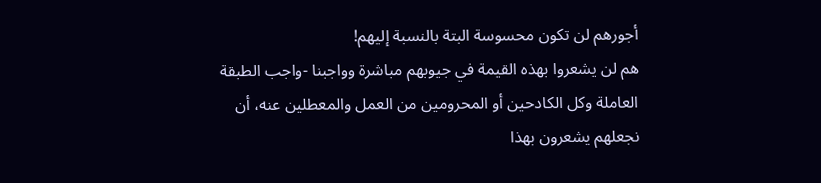أجورهم لن تكون محسوسة البتة بالنسبة إليهم!
هم لن يشعروا بهذه القيمة في جيوبهم مباشرة وواجبنا -واجب الطبقة العاملة وكل الكادحين أو المحرومين من العمل والمعطلين عنه، أن نجعلهم يشعرون بهذا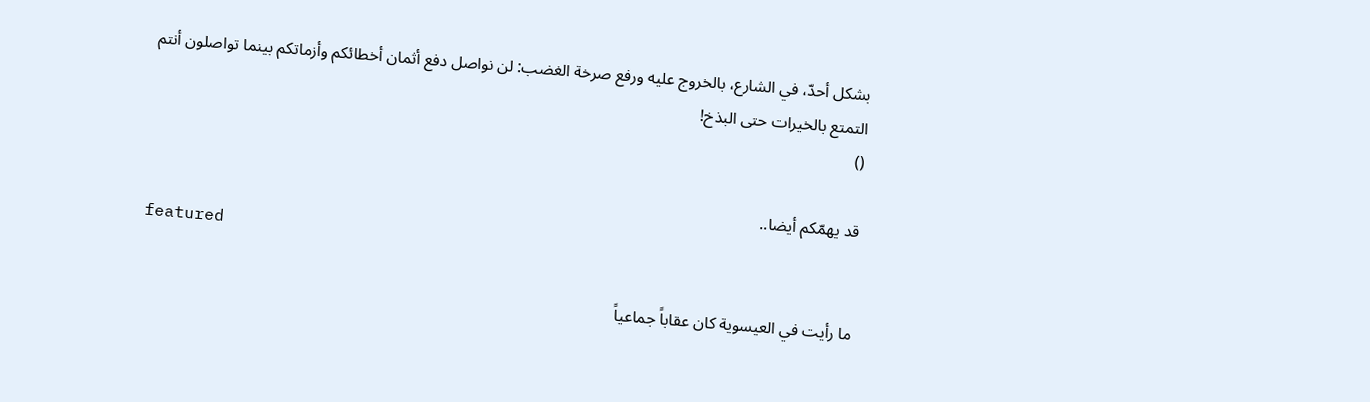بشكل أحدّ، في الشارع، بالخروج عليه ورفع صرخة الغضب: لن نواصل دفع أثمان أخطائكم وأزماتكم بينما تواصلون أنتم التمتع بالخيرات حتى البذخ!
()

قد يهمّكم أيضا..
featured

ما رأيت في العيسوية كان عقاباً جماعياً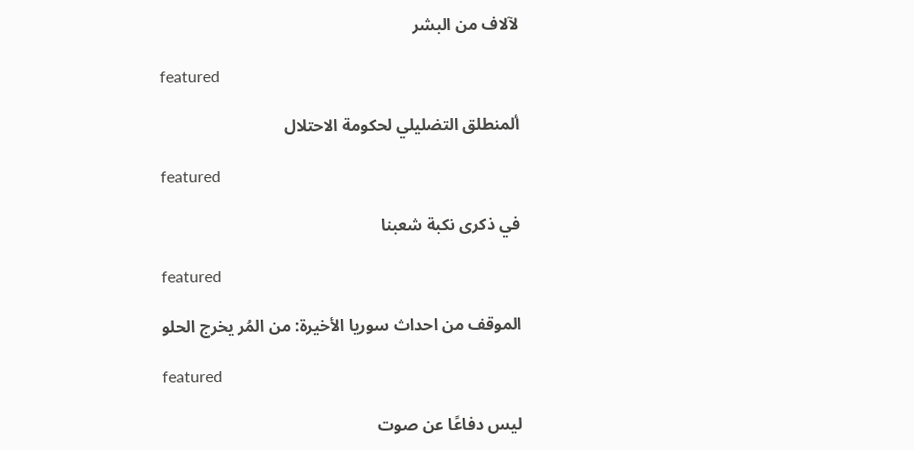لآلاف من البشر

featured

ألمنطلق التضليلي لحكومة الاحتلال

featured

في ذكرى نكبة شعبنا

featured

الموقف من احداث سوريا الأخيرة: من المُر يخرج الحلو

featured

ليس دفاعًا عن صوت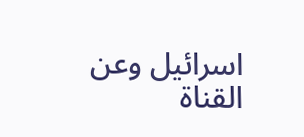اسرائيل وعن القناة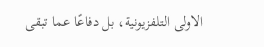الاولى التلفزيونية، بل دفاعًا عما تبقى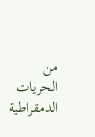من الحريات الدمقراطية